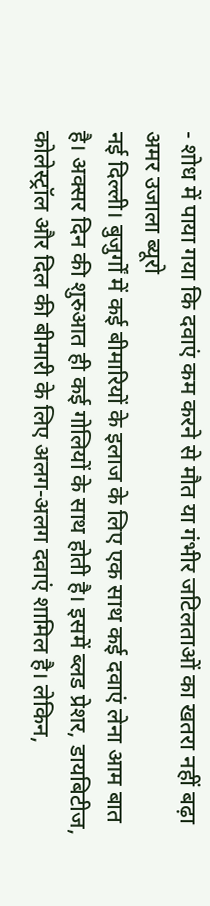- शोध में पाया गया कि दवाएं कम करने से मौत या गंभीर जटिलताओं का खतरा नहीं बढ़ा
अमर उजाला ब्यूरो
नई दिल्ली। बुजुर्गों में कई बीमारियों के इलाज के लिए एक साथ कई दवाएं लेना आम बात है। अक्सर दिन की शुरुआत ही कई गोलियों के साथ होती है। इसमें ब्लड प्रेशर, डायबिटीज, कोलेस्ट्रॉल और दिल की बीमारी के लिए अलग-अलग दवाएं शामिल है। लेकिन,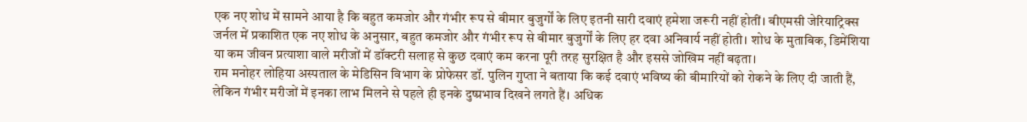एक नए शोध में सामने आया है कि बहुत कमजोर और गंभीर रूप से बीमार बुजुर्गों के लिए इतनी सारी दवाएं हमेशा जरूरी नहीं होतीं। बीएमसी जेरियाट्रिक्स जर्नल में प्रकाशित एक नए शोध के अनुसार, बहुत कमजोर और गंभीर रूप से बीमार बुजुर्गों के लिए हर दवा अनिवार्य नहीं होती। शोध के मुताबिक, डिमेंशिया या कम जीवन प्रत्याशा वाले मरीजों में डॉक्टरी सलाह से कुछ दवाएं कम करना पूरी तरह सुरक्षित है और इससे जोखिम नहीं बढ़ता।
राम मनोहर लोहिया अस्पताल के मेडिसिन विभाग के प्रोफेसर डॉ. पुलिन गुप्ता ने बताया कि कई दवाएं भविष्य की बीमारियों को रोकने के लिए दी जाती हैं, लेकिन गंभीर मरीजों में इनका लाभ मिलने से पहले ही इनके दुष्प्रभाव दिखने लगते हैं। अधिक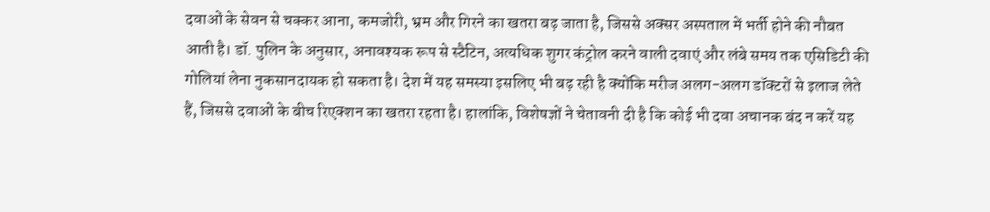दवाओं के सेवन से चक्कर आना, कमजोरी, भ्रम और गिरने का खतरा बढ़ जाता है, जिससे अक्सर अस्पताल में भर्ती होने की नौबत आती है। डॉ. पुलिन के अनुसार, अनावश्यक रूप से स्टैटिन, अत्यधिक शुगर कंट्रोल करने वाली दवाएं और लंबे समय तक एसिडिटी की गोलियां लेना नुकसानदायक हो सकता है। देश में यह समस्या इसलिए भी बढ़ रही है क्योंकि मरीज अलग-अलग डॉक्टरों से इलाज लेते हैं, जिससे दवाओं के बीच रिएक्शन का खतरा रहता है। हालांकि, विशेषज्ञों ने चेतावनी दी है कि कोई भी दवा अचानक बंद न करें यह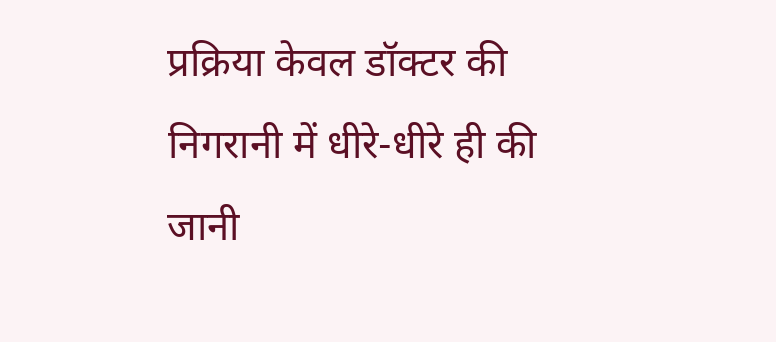प्रक्रिया केवल डॉक्टर की निगरानी में धीरे-धीरे ही की जानी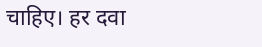चाहिए। हर दवा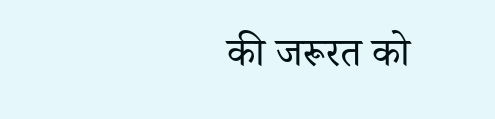की जरूरत को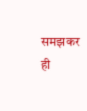समझकर ही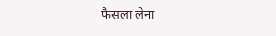फैसला लेना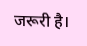जरूरी है।